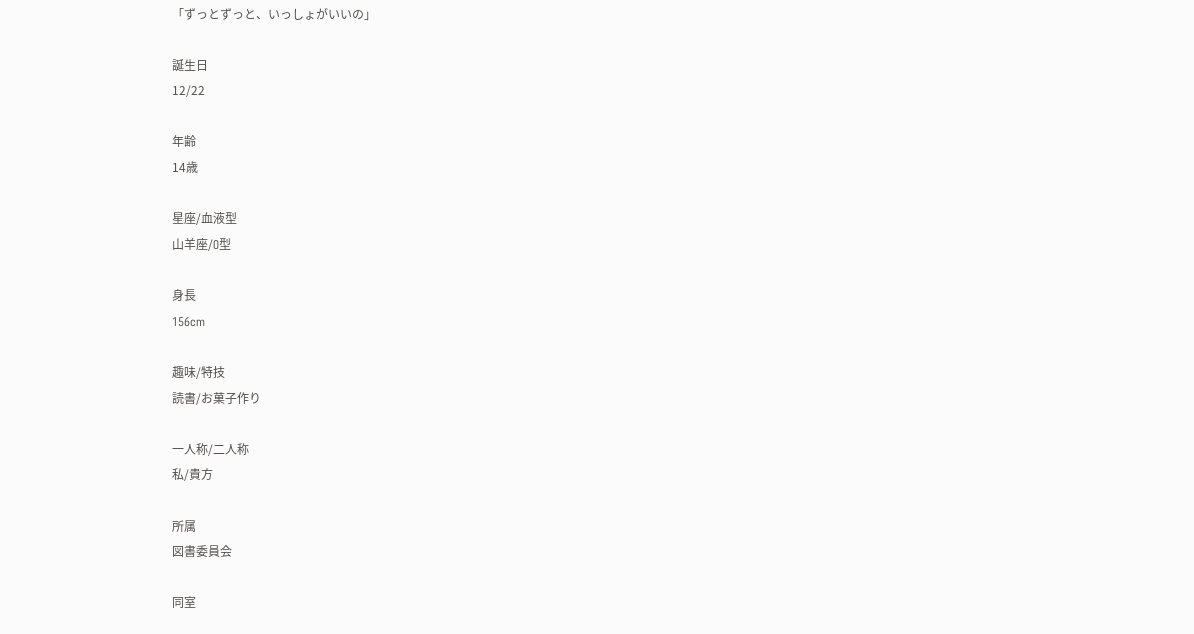「ずっとずっと、いっしょがいいの」

誕生日
12/22

年齢
14歳

星座/血液型
山羊座/O型

身長
156cm

趣味/特技
読書/お菓子作り

一人称/二人称
私/貴方

所属
図書委員会

同室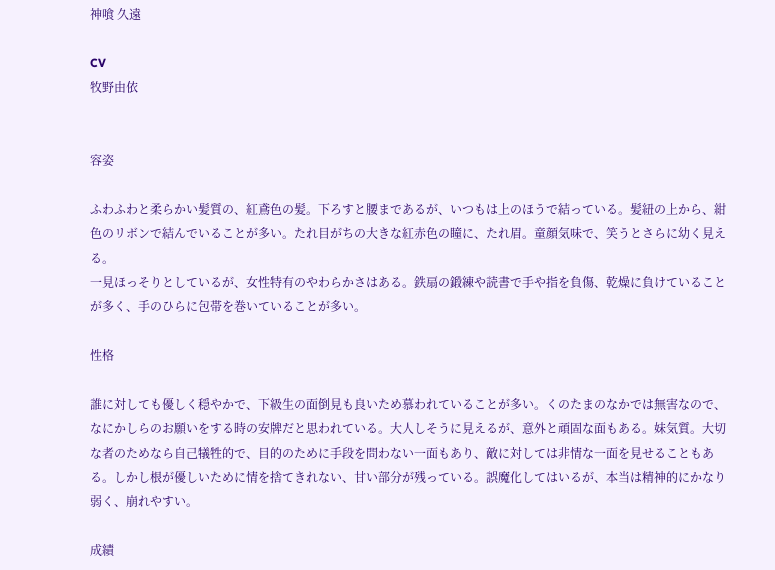神喰 久遠

CV
牧野由依


容姿

ふわふわと柔らかい髪質の、紅鳶色の髪。下ろすと腰まであるが、いつもは上のほうで結っている。髪紐の上から、紺色のリボンで結んでいることが多い。たれ目がちの大きな紅赤色の瞳に、たれ眉。童顔気味で、笑うとさらに幼く見える。
一見ほっそりとしているが、女性特有のやわらかさはある。鉄扇の鍛練や読書で手や指を負傷、乾燥に負けていることが多く、手のひらに包帯を巻いていることが多い。

性格

誰に対しても優しく穏やかで、下級生の面倒見も良いため慕われていることが多い。くのたまのなかでは無害なので、なにかしらのお願いをする時の安牌だと思われている。大人しそうに見えるが、意外と頑固な面もある。妹気質。大切な者のためなら自己犠牲的で、目的のために手段を問わない一面もあり、敵に対しては非情な一面を見せることもある。しかし根が優しいために情を捨てきれない、甘い部分が残っている。誤魔化してはいるが、本当は精神的にかなり弱く、崩れやすい。

成績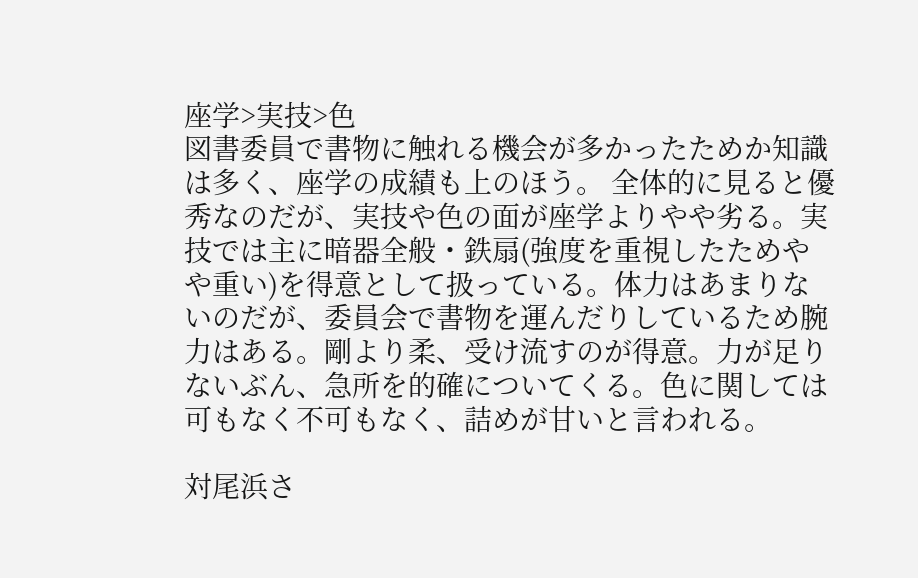座学>実技>色
図書委員で書物に触れる機会が多かったためか知識は多く、座学の成績も上のほう。 全体的に見ると優秀なのだが、実技や色の面が座学よりやや劣る。実技では主に暗器全般・鉄扇(強度を重視したためやや重い)を得意として扱っている。体力はあまりないのだが、委員会で書物を運んだりしているため腕力はある。剛より柔、受け流すのが得意。力が足りないぶん、急所を的確についてくる。色に関しては可もなく不可もなく、詰めが甘いと言われる。

対尾浜さ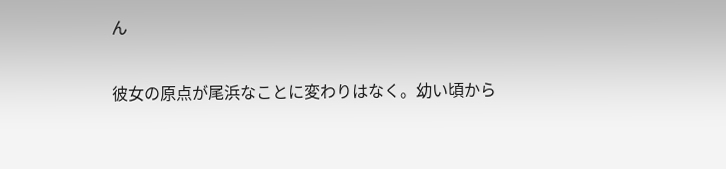ん

彼女の原点が尾浜なことに変わりはなく。幼い頃から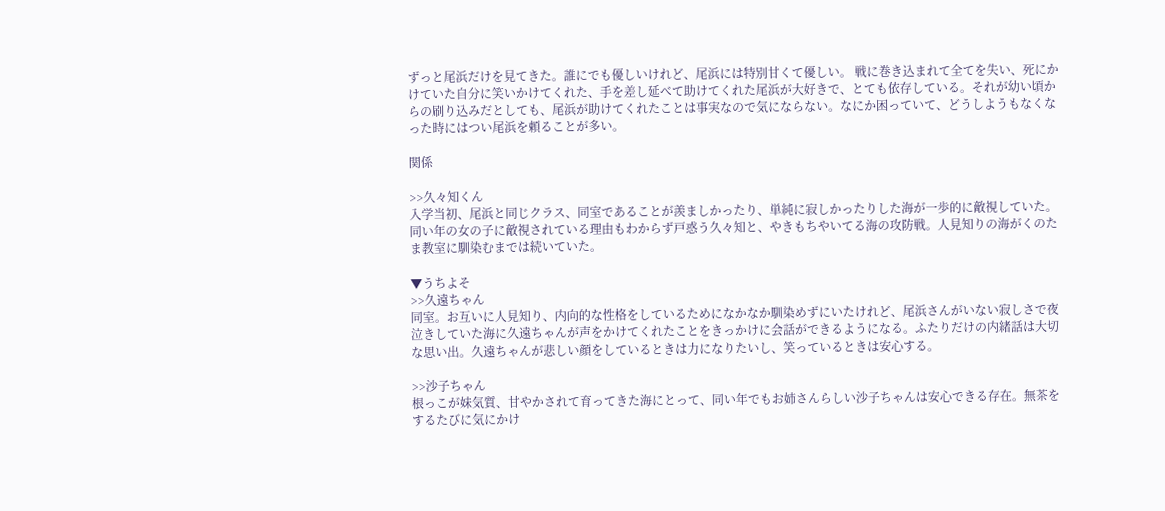ずっと尾浜だけを見てきた。誰にでも優しいけれど、尾浜には特別甘くて優しい。 戦に巻き込まれて全てを失い、死にかけていた自分に笑いかけてくれた、手を差し延べて助けてくれた尾浜が大好きで、とても依存している。それが幼い頃からの刷り込みだとしても、尾浜が助けてくれたことは事実なので気にならない。なにか困っていて、どうしようもなくなった時にはつい尾浜を頼ることが多い。

関係

>>久々知くん
入学当初、尾浜と同じクラス、同室であることが羨ましかったり、単純に寂しかったりした海が一歩的に敵視していた。同い年の女の子に敵視されている理由もわからず戸惑う久々知と、やきもちやいてる海の攻防戦。人見知りの海がくのたま教室に馴染むまでは続いていた。

▼うちよそ
>>久遠ちゃん
同室。お互いに人見知り、内向的な性格をしているためになかなか馴染めずにいたけれど、尾浜さんがいない寂しさで夜泣きしていた海に久遠ちゃんが声をかけてくれたことをきっかけに会話ができるようになる。ふたりだけの内緒話は大切な思い出。久遠ちゃんが悲しい顔をしているときは力になりたいし、笑っているときは安心する。

>>沙子ちゃん
根っこが妹気質、甘やかされて育ってきた海にとって、同い年でもお姉さんらしい沙子ちゃんは安心できる存在。無茶をするたびに気にかけ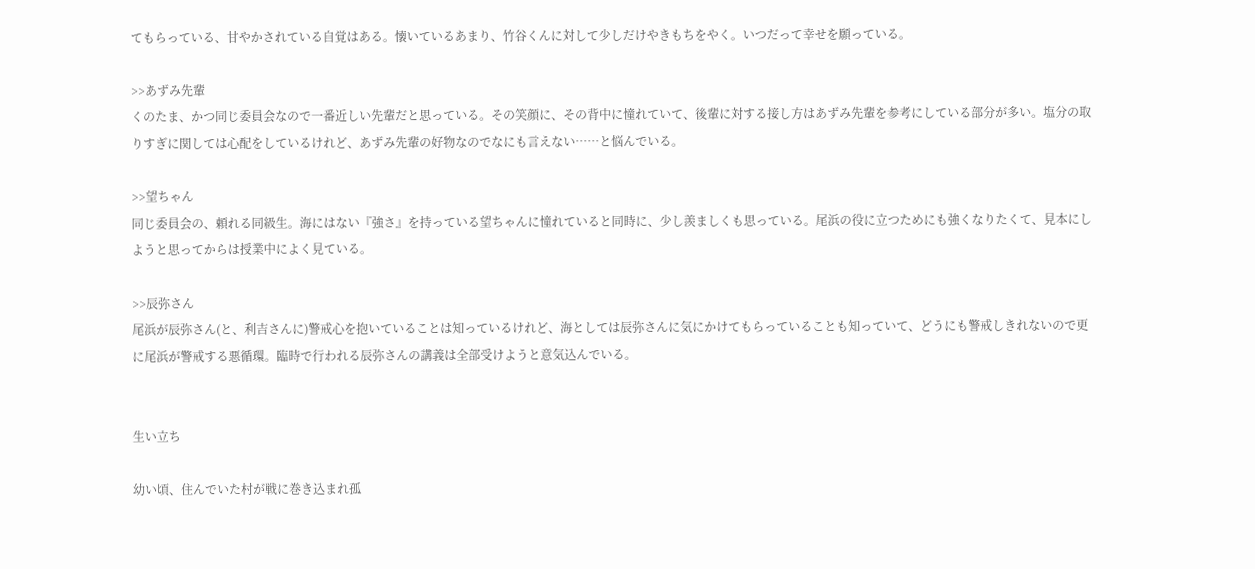てもらっている、甘やかされている自覚はある。懐いているあまり、竹谷くんに対して少しだけやきもちをやく。いつだって幸せを願っている。

>>あずみ先輩
くのたま、かつ同じ委員会なので一番近しい先輩だと思っている。その笑顔に、その背中に憧れていて、後輩に対する接し方はあずみ先輩を参考にしている部分が多い。塩分の取りすぎに関しては心配をしているけれど、あずみ先輩の好物なのでなにも言えない……と悩んでいる。

>>望ちゃん
同じ委員会の、頼れる同級生。海にはない『強さ』を持っている望ちゃんに憧れていると同時に、少し羨ましくも思っている。尾浜の役に立つためにも強くなりたくて、見本にしようと思ってからは授業中によく見ている。

>>辰弥さん
尾浜が辰弥さん(と、利吉さんに)警戒心を抱いていることは知っているけれど、海としては辰弥さんに気にかけてもらっていることも知っていて、どうにも警戒しきれないので更に尾浜が警戒する悪循環。臨時で行われる辰弥さんの講義は全部受けようと意気込んでいる。


生い立ち

幼い頃、住んでいた村が戦に巻き込まれ孤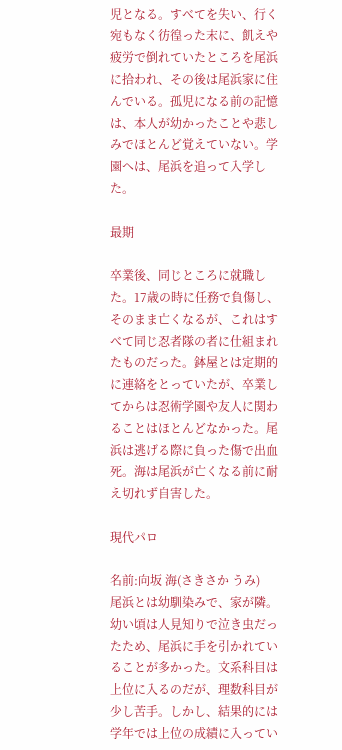児となる。すべてを失い、行く宛もなく彷徨った末に、飢えや疲労で倒れていたところを尾浜に拾われ、その後は尾浜家に住んでいる。孤児になる前の記憶は、本人が幼かったことや悲しみでほとんど覚えていない。学園へは、尾浜を追って入学した。

最期

卒業後、同じところに就職した。17歳の時に任務で負傷し、そのまま亡くなるが、これはすべて同じ忍者隊の者に仕組まれたものだった。鉢屋とは定期的に連絡をとっていたが、卒業してからは忍術学園や友人に関わることはほとんどなかった。尾浜は逃げる際に負った傷で出血死。海は尾浜が亡くなる前に耐え切れず自害した。

現代パロ

名前:向坂 海(さきさか うみ)
尾浜とは幼馴染みで、家が隣。幼い頃は人見知りで泣き虫だったため、尾浜に手を引かれていることが多かった。文系科目は上位に入るのだが、理数科目が少し苦手。しかし、結果的には学年では上位の成績に入ってい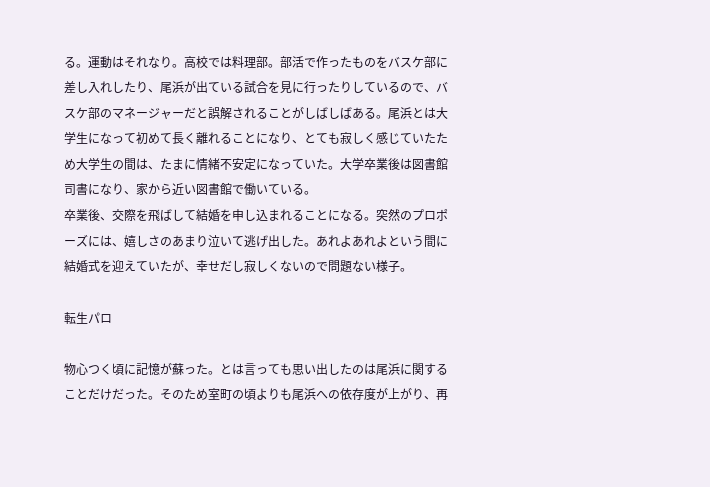る。運動はそれなり。高校では料理部。部活で作ったものをバスケ部に差し入れしたり、尾浜が出ている試合を見に行ったりしているので、バスケ部のマネージャーだと誤解されることがしばしばある。尾浜とは大学生になって初めて長く離れることになり、とても寂しく感じていたため大学生の間は、たまに情緒不安定になっていた。大学卒業後は図書館司書になり、家から近い図書館で働いている。
卒業後、交際を飛ばして結婚を申し込まれることになる。突然のプロポーズには、嬉しさのあまり泣いて逃げ出した。あれよあれよという間に結婚式を迎えていたが、幸せだし寂しくないので問題ない様子。

転生パロ

物心つく頃に記憶が蘇った。とは言っても思い出したのは尾浜に関することだけだった。そのため室町の頃よりも尾浜への依存度が上がり、再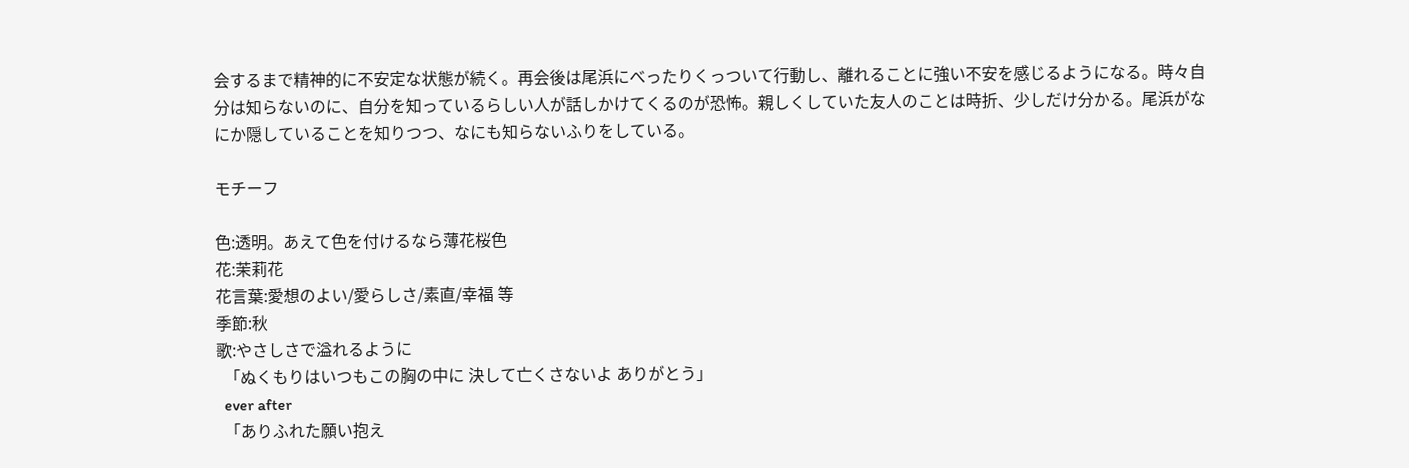会するまで精神的に不安定な状態が続く。再会後は尾浜にべったりくっついて行動し、離れることに強い不安を感じるようになる。時々自分は知らないのに、自分を知っているらしい人が話しかけてくるのが恐怖。親しくしていた友人のことは時折、少しだけ分かる。尾浜がなにか隠していることを知りつつ、なにも知らないふりをしている。

モチーフ

色:透明。あえて色を付けるなら薄花桜色
花:茉莉花
花言葉:愛想のよい/愛らしさ/素直/幸福 等
季節:秋
歌:やさしさで溢れるように
  「ぬくもりはいつもこの胸の中に 決して亡くさないよ ありがとう」
  ever after
  「ありふれた願い抱え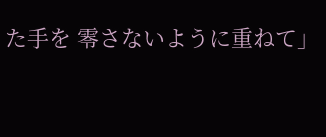た手を 零さないように重ねて」